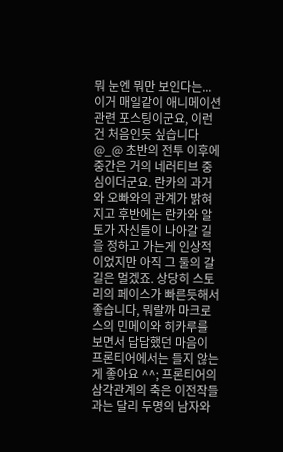뭐 눈엔 뭐만 보인다는...
이거 매일같이 애니메이션 관련 포스팅이군요, 이런건 처음인듯 싶습니다 @_@ 초반의 전투 이후에 중간은 거의 네러티브 중심이더군요. 란카의 과거와 오빠와의 관계가 밝혀지고 후반에는 란카와 알토가 자신들이 나아갈 길을 정하고 가는게 인상적이었지만 아직 그 둘의 갈길은 멀겠죠. 상당히 스토리의 페이스가 빠른듯해서 좋습니다, 뭐랄까 마크로스의 민메이와 히카루를 보면서 답답했던 마음이 프론티어에서는 들지 않는게 좋아요 ^^; 프론티어의 삼각관계의 축은 이전작들과는 달리 두명의 남자와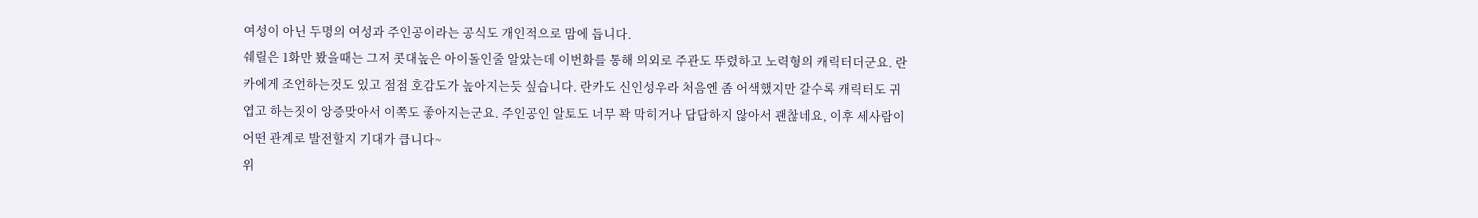여성이 아닌 두명의 여성과 주인공이라는 공식도 개인적으로 맘에 듭니다.
쉐릴은 1화만 봤을때는 그저 콧대높은 아이돌인줄 알았는데 이번화를 통해 의외로 주관도 뚜렸하고 노력형의 캐릭터더군요. 란카에게 조언하는것도 있고 점점 호감도가 높아지는듯 싶습니다. 란카도 신인성우라 처음엔 좀 어색했지만 갈수록 캐릭터도 귀엽고 하는짓이 앙증맞아서 이쪽도 좋아지는군요. 주인공인 알토도 너무 꽉 막히거나 답답하지 않아서 괜찮네요, 이후 세사람이 어떤 관계로 발전할지 기대가 큽니다~
위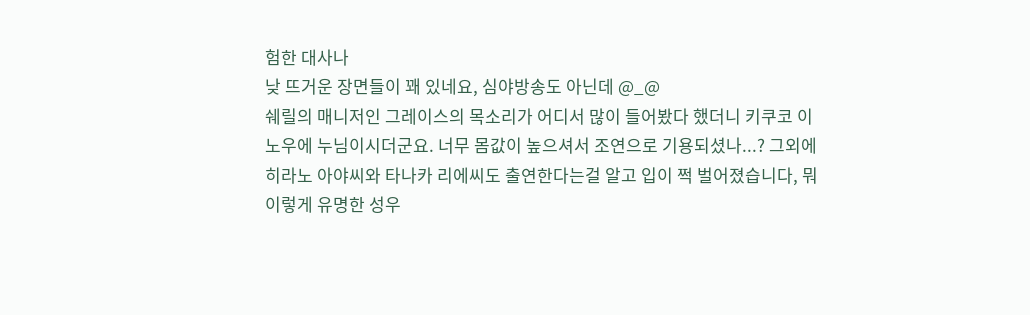험한 대사나
낮 뜨거운 장면들이 꽤 있네요, 심야방송도 아닌데 @_@
쉐릴의 매니저인 그레이스의 목소리가 어디서 많이 들어봤다 했더니 키쿠코 이노우에 누님이시더군요. 너무 몸값이 높으셔서 조연으로 기용되셨나...? 그외에 히라노 아야씨와 타나카 리에씨도 출연한다는걸 알고 입이 쩍 벌어졌습니다, 뭐 이렇게 유명한 성우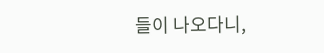들이 나오다니,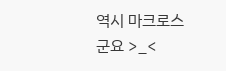역시 마크로스군요 >_<